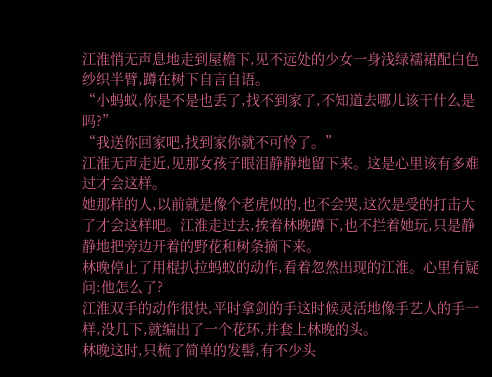江淮悄无声息地走到屋檐下,见不远处的少女一身浅绿襦裙配白色纱织半臂,蹲在树下自言自语。
“小蚂蚁,你是不是也丢了,找不到家了,不知道去哪儿该干什么是吗?”
“我送你回家吧,找到家你就不可怜了。”
江淮无声走近,见那女孩子眼泪静静地留下来。这是心里该有多难过才会这样。
她那样的人,以前就是像个老虎似的,也不会哭,这次是受的打击大了才会这样吧。江淮走过去,挨着林晚蹲下,也不拦着她玩,只是静静地把旁边开着的野花和树条摘下来。
林晚停止了用棍扒拉蚂蚁的动作,看着忽然出现的江淮。心里有疑问:他怎么了?
江淮双手的动作很快,平时拿剑的手这时候灵活地像手艺人的手一样,没几下,就编出了一个花环,并套上林晚的头。
林晚这时,只梳了简单的发髻,有不少头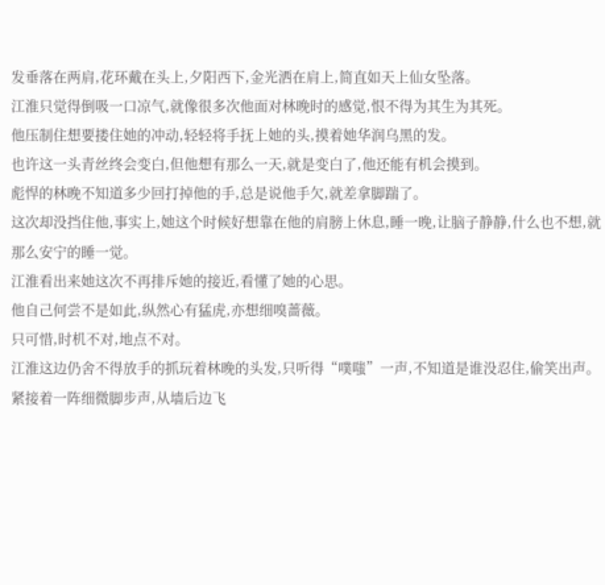发垂落在两肩,花环戴在头上,夕阳西下,金光洒在肩上,简直如天上仙女坠落。
江淮只觉得倒吸一口凉气,就像很多次他面对林晚时的感觉,恨不得为其生为其死。
他压制住想要搂住她的冲动,轻轻将手抚上她的头,摸着她华润乌黑的发。
也许这一头青丝终会变白,但他想有那么一天,就是变白了,他还能有机会摸到。
彪悍的林晚不知道多少回打掉他的手,总是说他手欠,就差拿脚踹了。
这次却没挡住他,事实上,她这个时候好想靠在他的肩膀上休息,睡一晚,让脑子静静,什么也不想,就那么安宁的睡一觉。
江淮看出来她这次不再排斥她的接近,看懂了她的心思。
他自己何尝不是如此,纵然心有猛虎,亦想细嗅蔷薇。
只可惜,时机不对,地点不对。
江淮这边仍舍不得放手的抓玩着林晚的头发,只听得“噗嗤”一声,不知道是谁没忍住,偷笑出声。
紧接着一阵细微脚步声,从墙后边飞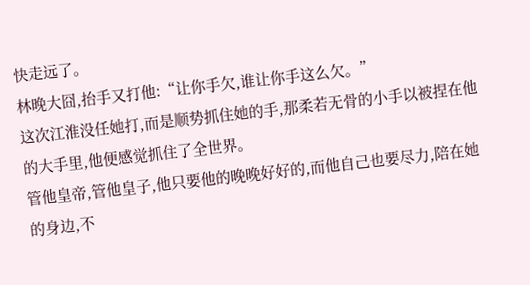快走远了。
林晚大囧,抬手又打他:“让你手欠,谁让你手这么欠。”
这次江淮没任她打,而是顺势抓住她的手,那柔若无骨的小手以被捏在他的大手里,他便感觉抓住了全世界。
管他皇帝,管他皇子,他只要他的晚晚好好的,而他自己也要尽力,陪在她的身边,不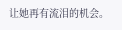让她再有流泪的机会。